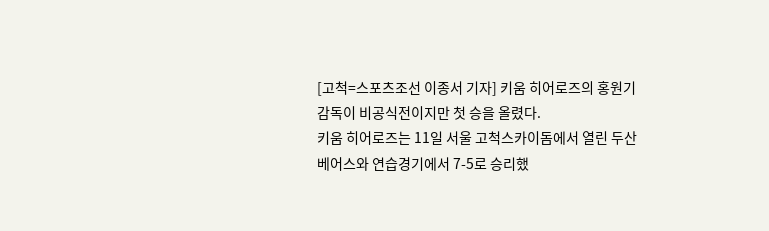[고척=스포츠조선 이종서 기자] 키움 히어로즈의 홍원기 감독이 비공식전이지만 첫 승을 올렸다.
키움 히어로즈는 11일 서울 고척스카이돔에서 열린 두산 베어스와 연습경기에서 7-5로 승리했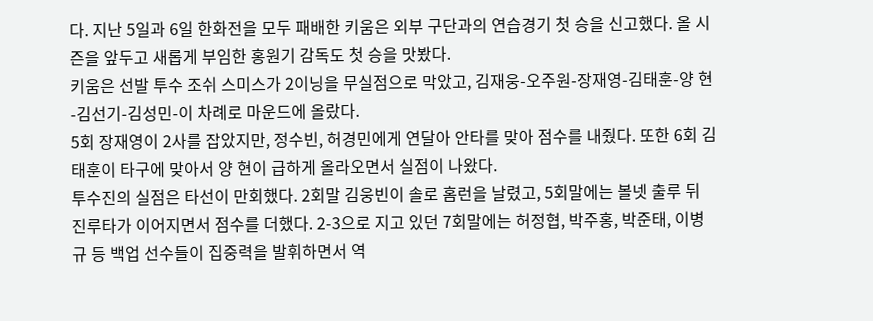다. 지난 5일과 6일 한화전을 모두 패배한 키움은 외부 구단과의 연습경기 첫 승을 신고했다. 올 시즌을 앞두고 새롭게 부임한 홍원기 감독도 첫 승을 맛봤다.
키움은 선발 투수 조쉬 스미스가 2이닝을 무실점으로 막았고, 김재웅-오주원-장재영-김태훈-양 현-김선기-김성민-이 차례로 마운드에 올랐다.
5회 장재영이 2사를 잡았지만, 정수빈, 허경민에게 연달아 안타를 맞아 점수를 내줬다. 또한 6회 김태훈이 타구에 맞아서 양 현이 급하게 올라오면서 실점이 나왔다.
투수진의 실점은 타선이 만회했다. 2회말 김웅빈이 솔로 홈런을 날렸고, 5회말에는 볼넷 출루 뒤 진루타가 이어지면서 점수를 더했다. 2-3으로 지고 있던 7회말에는 허정협, 박주홍, 박준태, 이병규 등 백업 선수들이 집중력을 발휘하면서 역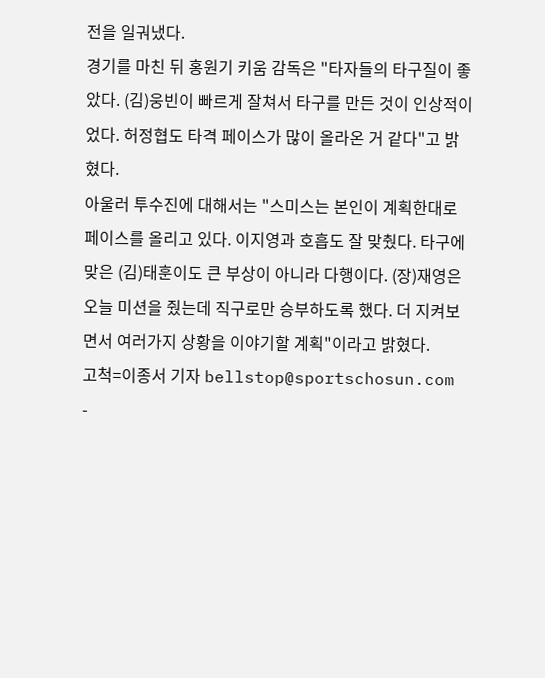전을 일궈냈다.
경기를 마친 뒤 홍원기 키움 감독은 "타자들의 타구질이 좋았다. (김)웅빈이 빠르게 잘쳐서 타구를 만든 것이 인상적이었다. 허정협도 타격 페이스가 많이 올라온 거 같다"고 밝혔다.
아울러 투수진에 대해서는 "스미스는 본인이 계획한대로 페이스를 올리고 있다. 이지영과 호흡도 잘 맞췄다. 타구에 맞은 (김)태훈이도 큰 부상이 아니라 다행이다. (장)재영은 오늘 미션을 줬는데 직구로만 승부하도록 했다. 더 지켜보면서 여러가지 상황을 이야기할 계획"이라고 밝혔다.
고척=이종서 기자 bellstop@sportschosun.com
-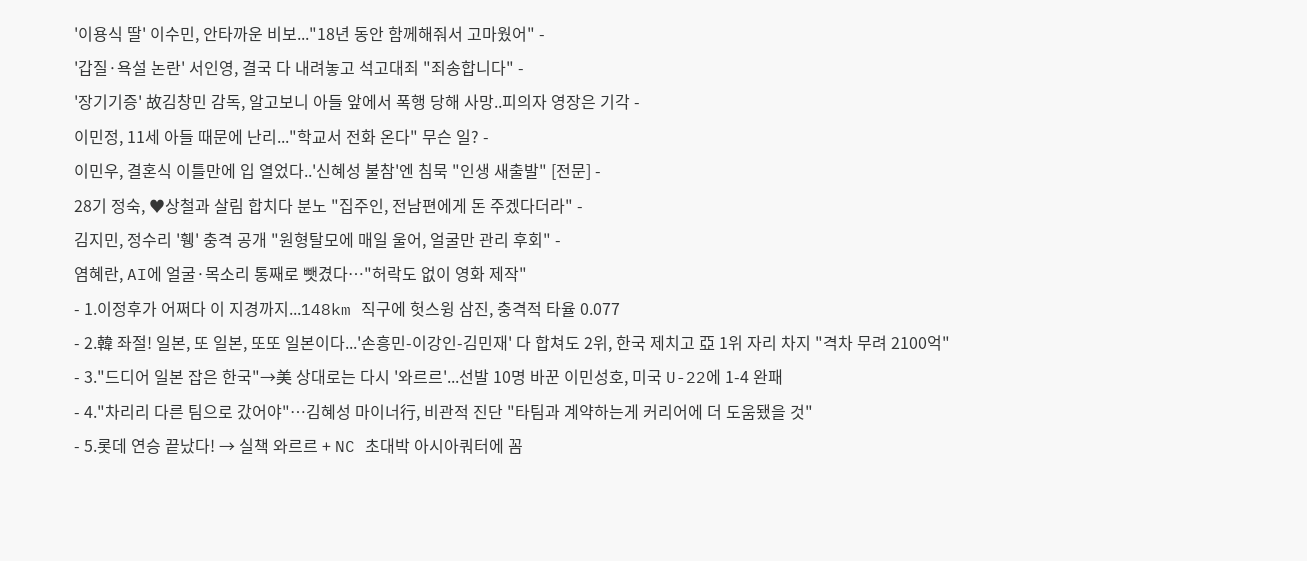'이용식 딸' 이수민, 안타까운 비보..."18년 동안 함께해줘서 고마웠어" -
'갑질·욕설 논란' 서인영, 결국 다 내려놓고 석고대죄 "죄송합니다" -
'장기기증' 故김창민 감독, 알고보니 아들 앞에서 폭행 당해 사망..피의자 영장은 기각 -
이민정, 11세 아들 때문에 난리..."학교서 전화 온다" 무슨 일? -
이민우, 결혼식 이틀만에 입 열었다..'신혜성 불참'엔 침묵 "인생 새출발" [전문] -
28기 정숙, ♥상철과 살림 합치다 분노 "집주인, 전남편에게 돈 주겠다더라" -
김지민, 정수리 '휑' 충격 공개 "원형탈모에 매일 울어, 얼굴만 관리 후회" -
염혜란, AI에 얼굴·목소리 통째로 뺏겼다…"허락도 없이 영화 제작"
- 1.이정후가 어쩌다 이 지경까지...148km 직구에 헛스윙 삼진, 충격적 타율 0.077
- 2.韓 좌절! 일본, 또 일본, 또또 일본이다...'손흥민-이강인-김민재' 다 합쳐도 2위, 한국 제치고 亞 1위 자리 차지 "격차 무려 2100억"
- 3."드디어 일본 잡은 한국"→美 상대로는 다시 '와르르'...선발 10명 바꾼 이민성호, 미국 U-22에 1-4 완패
- 4."차리리 다른 팀으로 갔어야"…김혜성 마이너行, 비관적 진단 "타팀과 계약하는게 커리어에 더 도움됐을 것"
- 5.롯데 연승 끝났다! → 실책 와르르 + NC 초대박 아시아쿼터에 꼼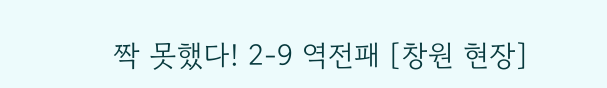짝 못했다! 2-9 역전패 [창원 현장]